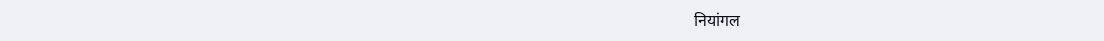नियांगल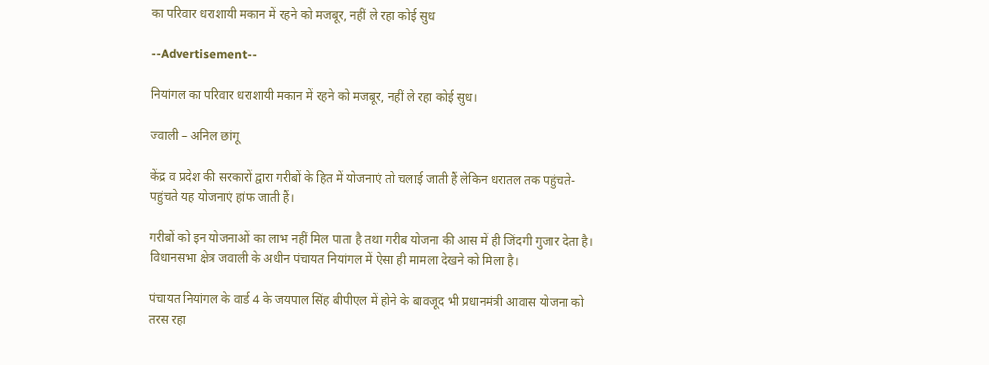का परिवार धराशायी मकान में रहने को मजबूर, नहीं ले रहा कोई सुध

--Advertisement--

नियांगल का परिवार धराशायी मकान में रहने को मजबूर, नहीं ले रहा कोई सुध।

ज्वाली – अनिल छांगू

केंद्र व प्रदेश की सरकारों द्वारा गरीबों के हित में योजनाएं तो चलाई जाती हैं लेकिन धरातल तक पहुंचते-पहुंचते यह योजनाएं हांफ जाती हैं।

गरीबों को इन योजनाओं का लाभ नहीं मिल पाता है तथा गरीब योजना की आस में ही जिंदगी गुजार देता है। विधानसभा क्षेत्र जवाली के अधीन पंचायत नियांगल में ऐसा ही मामला देखने को मिला है।

पंचायत नियांगल के वार्ड 4 के जयपाल सिंह बीपीएल में होने के बावजूद भी प्रधानमंत्री आवास योजना को तरस रहा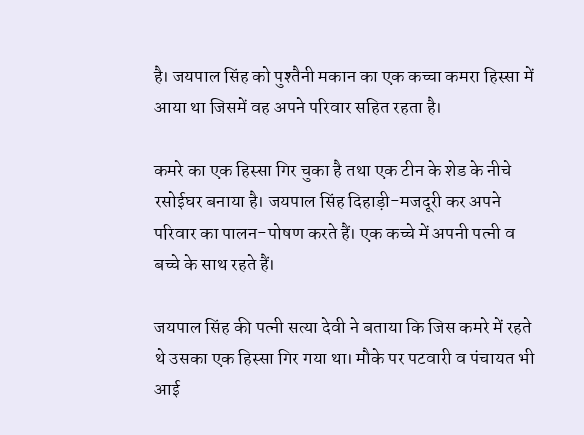है। जयपाल सिंह को पुश्तैनी मकान का एक कच्चा कमरा हिस्सा में आया था जिसमें वह अपने परिवार सहित रहता है।

कमरे का एक हिस्सा गिर चुका है तथा एक टीन के शेड के नीचे रसोईघर बनाया है। जयपाल सिंह दिहाड़ी-मजदूरी कर अपने परिवार का पालन-पोषण करते हैं। एक कच्चे में अपनी पत्नी व बच्चे के साथ रहते हैं।

जयपाल सिंह की पत्नी सत्या देवी ने बताया कि जिस कमरे में रहते थे उसका एक हिस्सा गिर गया था। मौके पर पटवारी व पंचायत भी आई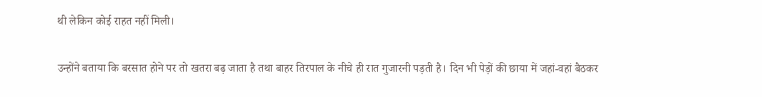थी लेकिन कोई राहत नहीं मिली।

उन्होंने बताया कि बरसात होने पर तो खतरा बढ़ जाता है तथा बाहर तिरपाल के नीचे ही रात गुजारनी पड़ती है। दिन भी पेड़ों की छाया में जहां-वहां बैठकर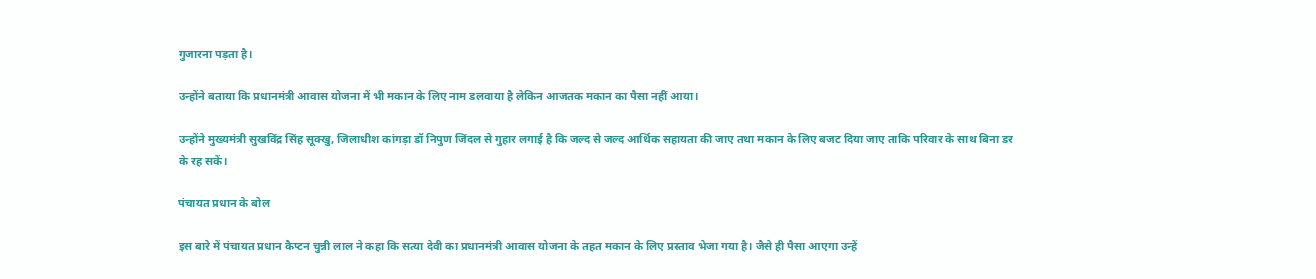गुजारना पड़ता है।

उन्होंने बताया कि प्रधानमंत्री आवास योजना में भी मकान के लिए नाम डलवाया है लेकिन आजतक मकान का पैसा नहीं आया।

उन्होंने मुख्यमंत्री सुखविंद्र सिंह सूक्खु, जिलाधीश कांगड़ा डॉ निपुण जिंदल से गुहार लगाई है कि जल्द से जल्द आर्थिक सहायता की जाए तथा मकान के लिए बजट दिया जाए ताकि परिवार के साथ बिना डर के रह सकें।

पंचायत प्रधान के बोल

इस बारे में पंचायत प्रधान कैप्टन चुन्नी लाल ने कहा कि सत्या देवी का प्रधानमंत्री आवास योजना के तहत मकान के लिए प्रस्ताव भेजा गया है। जैसे ही पैसा आएगा उन्हें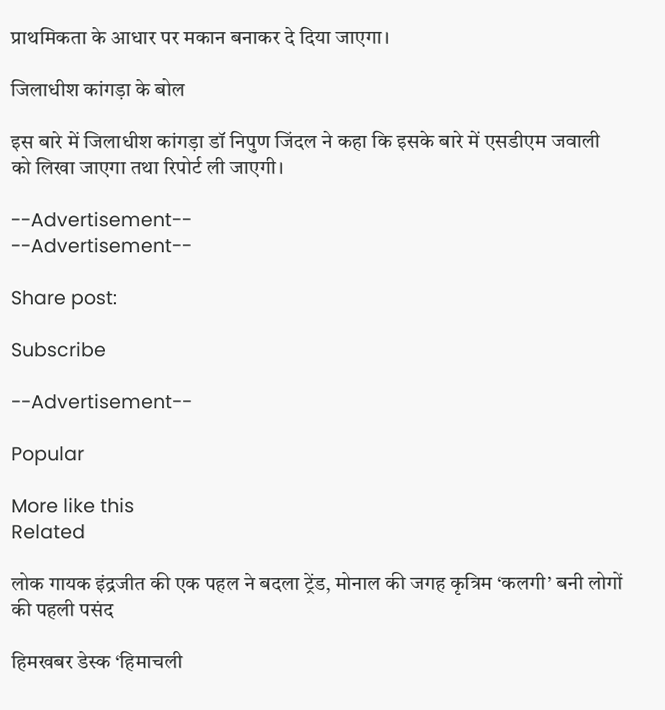प्राथमिकता के आधार पर मकान बनाकर दे दिया जाएगा।

जिलाधीश कांगड़ा के बोल

इस बारे में जिलाधीश कांगड़ा डॉ निपुण जिंदल ने कहा कि इसके बारे में एसडीएम जवाली को लिखा जाएगा तथा रिपोर्ट ली जाएगी।

--Advertisement--
--Advertisement--

Share post:

Subscribe

--Advertisement--

Popular

More like this
Related

लोक गायक इंद्रजीत की एक पहल ने बदला ट्रेंड, मोनाल की जगह कृत्रिम ‘कलगी’ बनी लोगों की पहली पसंद

हिमखबर डेस्क ‘हिमाचली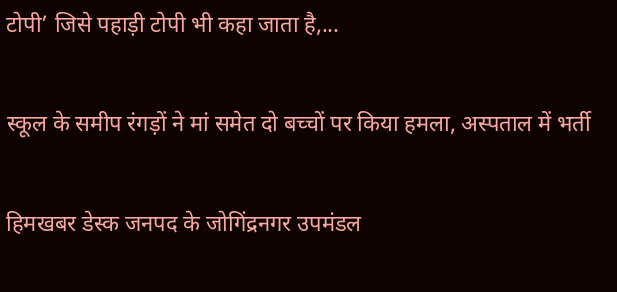टोपी’ जिसे पहाड़ी टोपी भी कहा जाता है,...

स्कूल के समीप रंगड़ों ने मां समेत दो बच्चों पर किया हमला, अस्पताल में भर्ती

हिमखबर डेस्क जनपद के जोगिंद्रनगर उपमंडल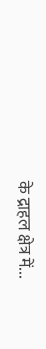के द्राहल क्षेत्र में...